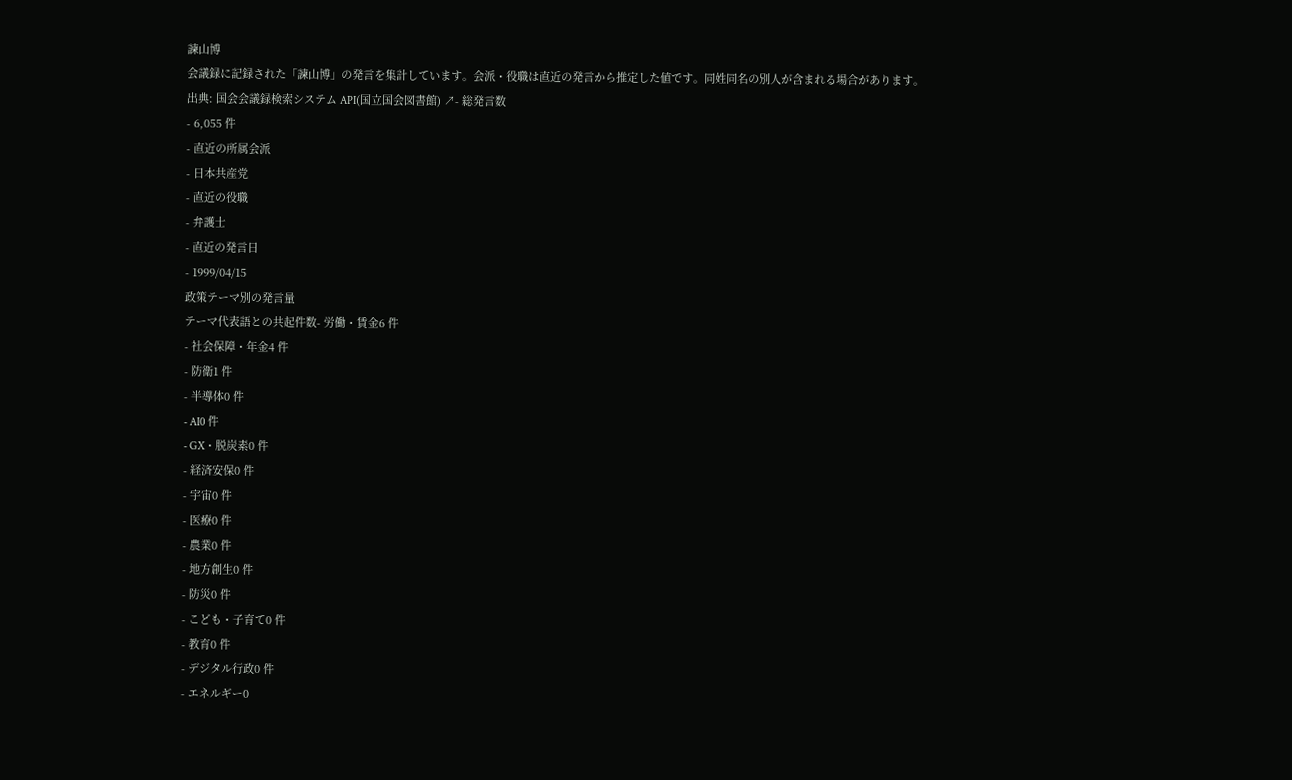諫山博
会議録に記録された「諫山博」の発言を集計しています。会派・役職は直近の発言から推定した値です。同姓同名の別人が含まれる場合があります。
出典: 国会会議録検索システム API(国立国会図書館) ↗- 総発言数
- 6,055 件
- 直近の所属会派
- 日本共産党
- 直近の役職
- 弁護士
- 直近の発言日
- 1999/04/15
政策テーマ別の発言量
テーマ代表語との共起件数- 労働・賃金6 件
- 社会保障・年金4 件
- 防衛1 件
- 半導体0 件
- AI0 件
- GX・脱炭素0 件
- 経済安保0 件
- 宇宙0 件
- 医療0 件
- 農業0 件
- 地方創生0 件
- 防災0 件
- こども・子育て0 件
- 教育0 件
- デジタル行政0 件
- エネルギー0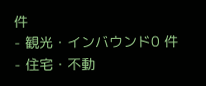件
- 観光・インバウンド0 件
- 住宅・不動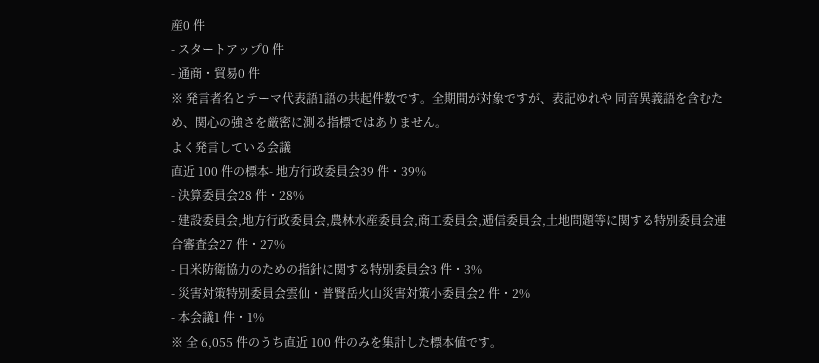産0 件
- スタートアップ0 件
- 通商・貿易0 件
※ 発言者名とテーマ代表語1語の共起件数です。全期間が対象ですが、表記ゆれや 同音異義語を含むため、関心の強さを厳密に測る指標ではありません。
よく発言している会議
直近 100 件の標本- 地方行政委員会39 件・39%
- 決算委員会28 件・28%
- 建設委員会,地方行政委員会,農林水産委員会,商工委員会,逓信委員会,土地問題等に関する特別委員会連合審査会27 件・27%
- 日米防衛協力のための指針に関する特別委員会3 件・3%
- 災害対策特別委員会雲仙・普賢岳火山災害対策小委員会2 件・2%
- 本会議1 件・1%
※ 全 6,055 件のうち直近 100 件のみを集計した標本値です。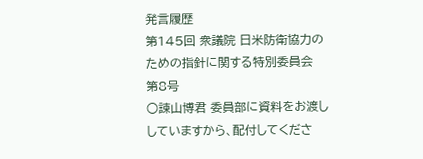発言履歴
第145回 衆議院 日米防衛協力のための指針に関する特別委員会 第8号
○諫山博君 委員部に資料をお渡ししていますから、配付してくださ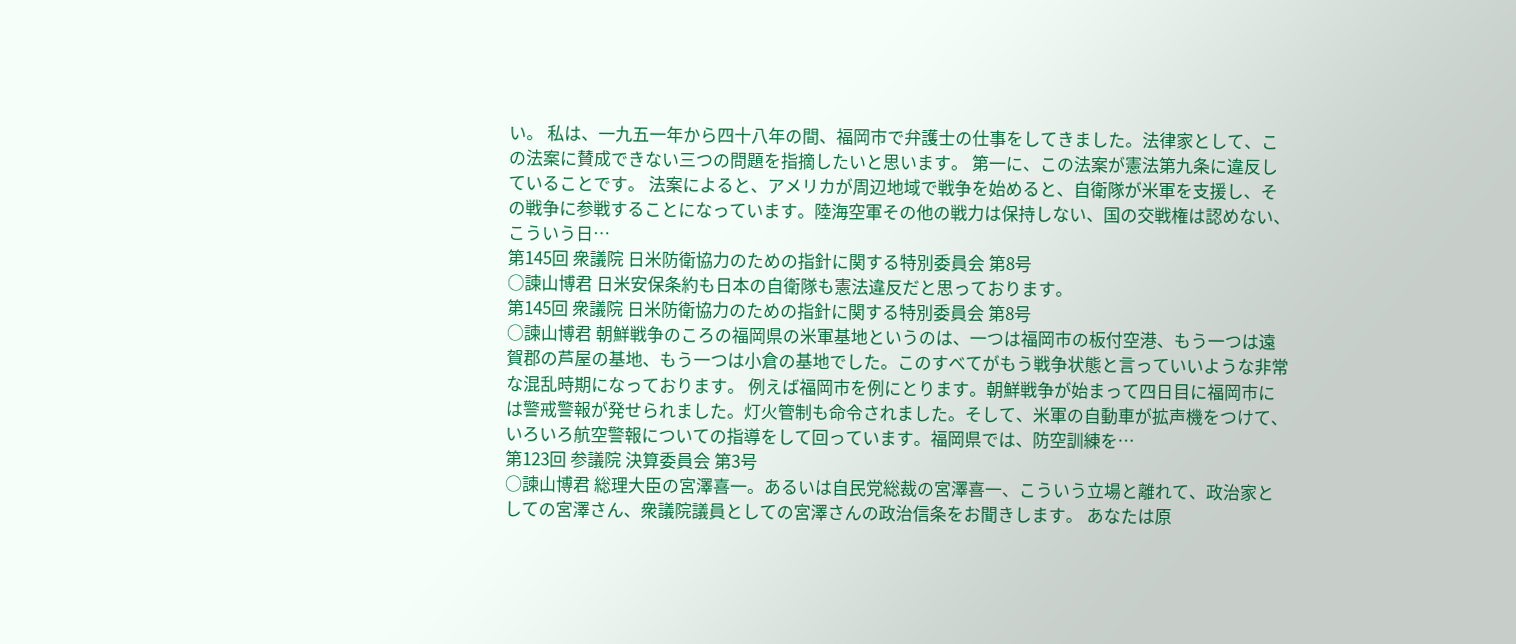い。 私は、一九五一年から四十八年の間、福岡市で弁護士の仕事をしてきました。法律家として、この法案に賛成できない三つの問題を指摘したいと思います。 第一に、この法案が憲法第九条に違反していることです。 法案によると、アメリカが周辺地域で戦争を始めると、自衛隊が米軍を支援し、その戦争に参戦することになっています。陸海空軍その他の戦力は保持しない、国の交戦権は認めない、こういう日…
第145回 衆議院 日米防衛協力のための指針に関する特別委員会 第8号
○諫山博君 日米安保条約も日本の自衛隊も憲法違反だと思っております。
第145回 衆議院 日米防衛協力のための指針に関する特別委員会 第8号
○諫山博君 朝鮮戦争のころの福岡県の米軍基地というのは、一つは福岡市の板付空港、もう一つは遠賀郡の芦屋の基地、もう一つは小倉の基地でした。このすべてがもう戦争状態と言っていいような非常な混乱時期になっております。 例えば福岡市を例にとります。朝鮮戦争が始まって四日目に福岡市には警戒警報が発せられました。灯火管制も命令されました。そして、米軍の自動車が拡声機をつけて、いろいろ航空警報についての指導をして回っています。福岡県では、防空訓練を…
第123回 参議院 決算委員会 第3号
○諫山博君 総理大臣の宮澤喜一。あるいは自民党総裁の宮澤喜一、こういう立場と離れて、政治家としての宮澤さん、衆議院議員としての宮澤さんの政治信条をお聞きします。 あなたは原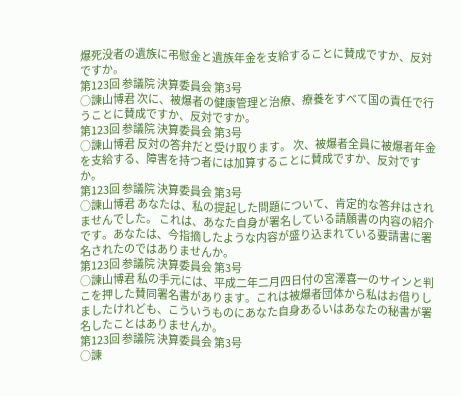爆死没者の遺族に弔慰金と遺族年金を支給することに賛成ですか、反対ですか。
第123回 参議院 決算委員会 第3号
○諫山博君 次に、被爆者の健康管理と治療、療養をすべて国の責任で行うことに賛成ですか、反対ですか。
第123回 参議院 決算委員会 第3号
○諫山博君 反対の答弁だと受け取ります。 次、被爆者全員に被爆者年金を支給する、障害を持つ者には加算することに賛成ですか、反対ですか。
第123回 参議院 決算委員会 第3号
○諫山博君 あなたは、私の提起した問題について、肯定的な答弁はされませんでした。 これは、あなた自身が署名している請願書の内容の紹介です。あなたは、今指摘したような内容が盛り込まれている要請書に署名されたのではありませんか。
第123回 参議院 決算委員会 第3号
○諫山博君 私の手元には、平成二年二月四日付の宮澤喜一のサインと判こを押した賛同署名書があります。これは被爆者団体から私はお借りしましたけれども、こういうものにあなた自身あるいはあなたの秘書が署名したことはありませんか。
第123回 参議院 決算委員会 第3号
○諫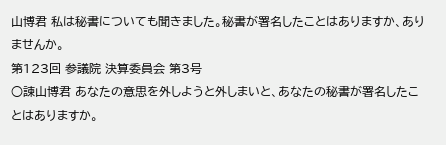山博君 私は秘書についても聞きました。秘書が署名したことはありますか、ありませんか。
第123回 参議院 決算委員会 第3号
○諫山博君 あなたの意思を外しようと外しまいと、あなたの秘書が署名したことはありますか。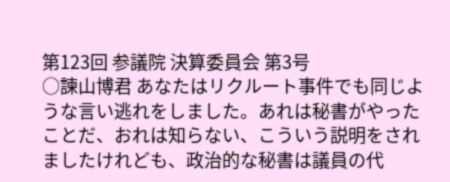第123回 参議院 決算委員会 第3号
○諫山博君 あなたはリクルート事件でも同じような言い逃れをしました。あれは秘書がやったことだ、おれは知らない、こういう説明をされましたけれども、政治的な秘書は議員の代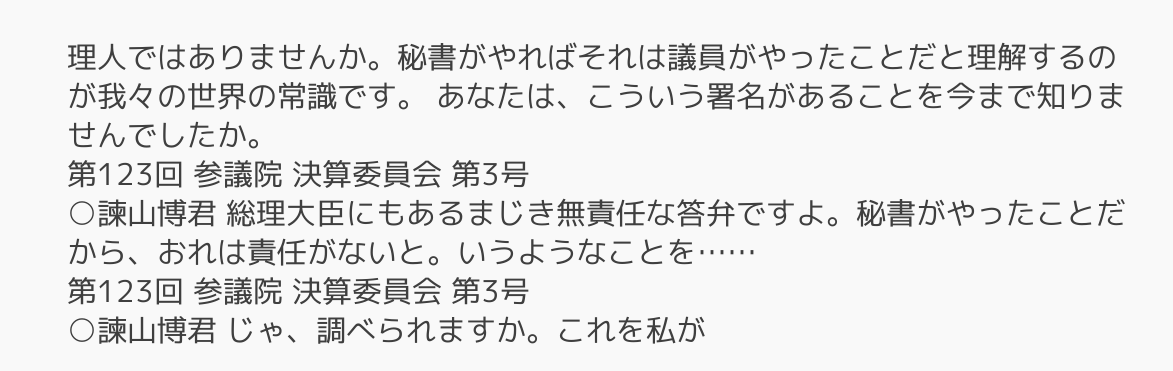理人ではありませんか。秘書がやればそれは議員がやったことだと理解するのが我々の世界の常識です。 あなたは、こういう署名があることを今まで知りませんでしたか。
第123回 参議院 決算委員会 第3号
○諫山博君 総理大臣にもあるまじき無責任な答弁ですよ。秘書がやったことだから、おれは責任がないと。いうようなことを……
第123回 参議院 決算委員会 第3号
○諫山博君 じゃ、調べられますか。これを私が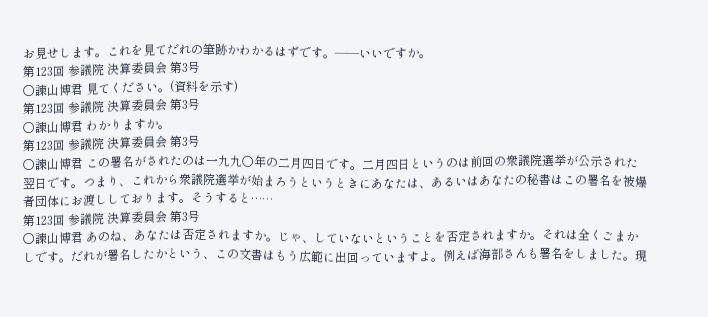お見せします。これを見てだれの筆跡かわかるはずです。——いいですか。
第123回 参議院 決算委員会 第3号
○諫山博君 見てください。(資料を示す)
第123回 参議院 決算委員会 第3号
○諫山博君 わかりますか。
第123回 参議院 決算委員会 第3号
○諫山博君 この署名がされたのは一九九〇年の二月四日です。二月四日というのは前回の衆議院選挙が公示された翌日です。つまり、これから衆議院選挙が始まろうというときにあなたは、あるいはあなたの秘書はこの署名を被爆者団体にお渡ししております。そうすると……
第123回 参議院 決算委員会 第3号
○諫山博君 あのね、あなたは否定されますか。じゃ、していないということを否定されますか。それは全くごまかしです。だれが署名したかという、この文書はもう広範に出回っていますよ。例えば海部さんも署名をしました。現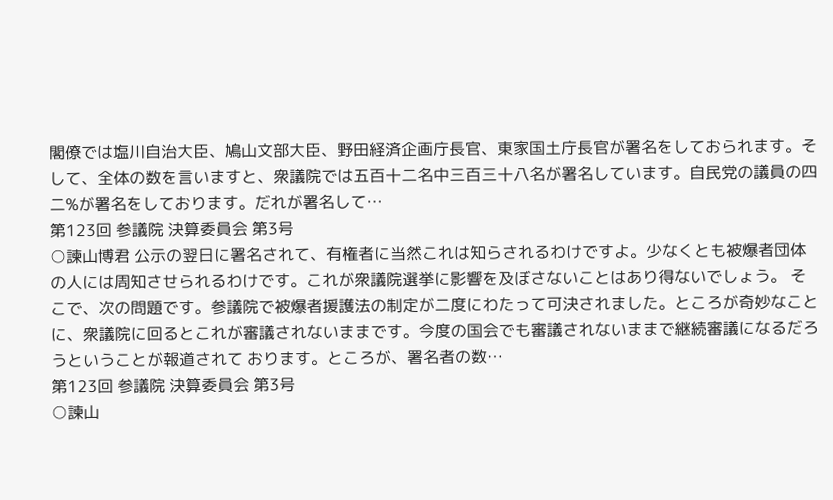閣僚では塩川自治大臣、鳩山文部大臣、野田経済企画庁長官、東家国土庁長官が署名をしておられます。そして、全体の数を言いますと、衆議院では五百十二名中三百三十八名が署名しています。自民党の議員の四二%が署名をしております。だれが署名して…
第123回 参議院 決算委員会 第3号
○諫山博君 公示の翌日に署名されて、有権者に当然これは知らされるわけですよ。少なくとも被爆者団体の人には周知させられるわけです。これが衆議院選挙に影響を及ぼさないことはあり得ないでしょう。 そこで、次の問題です。参議院で被爆者援護法の制定が二度にわたって可決されました。ところが奇妙なことに、衆議院に回るとこれが審議されないままです。今度の国会でも審議されないままで継続審議になるだろうということが報道されて おります。ところが、署名者の数…
第123回 参議院 決算委員会 第3号
○諫山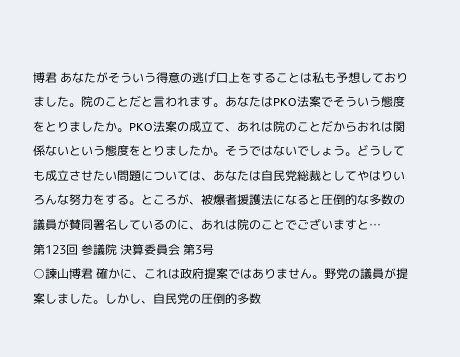博君 あなたがそういう得意の逃げ口上をすることは私も予想しておりました。院のことだと言われます。あなたはPKO法案でそういう態度をとりましたか。PKO法案の成立て、あれは院のことだからおれは関係ないという態度をとりましたか。そうではないでしょう。どうしても成立させたい問題については、あなたは自民党総裁としてやはりいろんな努力をする。ところが、被爆者援護法になると圧倒的な多数の議員が賛同署名しているのに、あれは院のことでございますと…
第123回 参議院 決算委員会 第3号
○諫山博君 確かに、これは政府提案ではありません。野党の議員が提案しました。しかし、自民党の圧倒的多数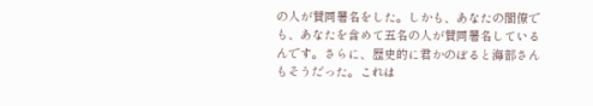の人が賛同署名をした。しかも、あなたの閣僚でも、あなたを含めて五名の人が賛同署名しているんです。さらに、歴史的に君かのぼると海部さんもそうだった。これは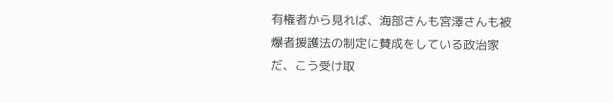有権者から見れば、海部さんも宮澤さんも被爆者援護法の制定に賛成をしている政治家だ、こう受け取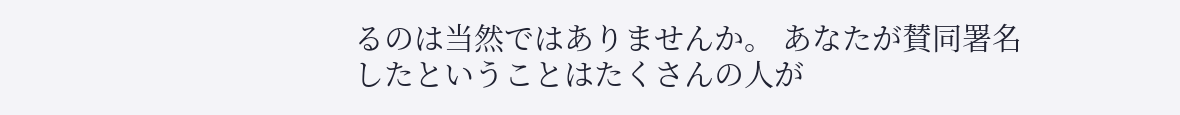るのは当然ではありませんか。 あなたが賛同署名したということはたくさんの人が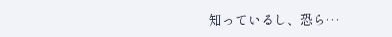知っているし、恐ら…